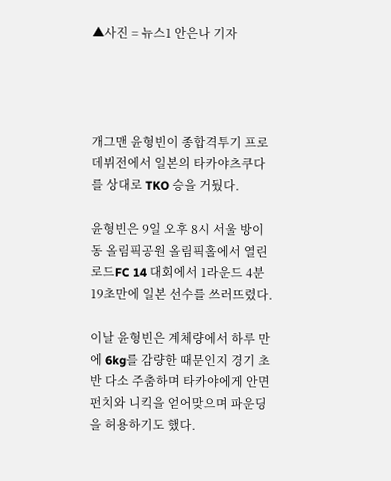▲사진 = 뉴스1 안은나 기자




개그맨 윤형빈이 종합격투기 프로 데뷔전에서 일본의 타카야츠쿠다를 상대로 TKO 승을 거뒀다.

윤형빈은 9일 오후 8시 서울 방이동 올림픽공원 올림픽홀에서 열린 로드FC 14 대회에서 1라운드 4분19초만에 일본 선수를 쓰러뜨렸다.

이날 윤형빈은 계체량에서 하루 만에 6kg를 감량한 때문인지 경기 초반 다소 주춤하며 타카야에게 안면 펀치와 니킥을 얻어맞으며 파운딩을 허용하기도 했다.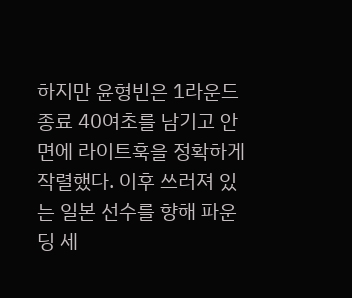하지만 윤형빈은 1라운드 종료 40여초를 남기고 안면에 라이트훅을 정확하게 작렬했다. 이후 쓰러져 있는 일본 선수를 향해 파운딩 세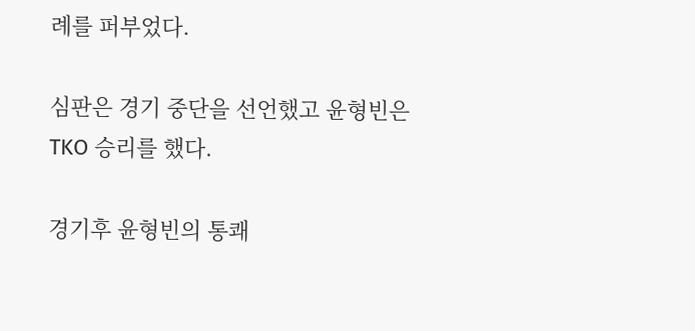례를 퍼부었다.

심판은 경기 중단을 선언했고 윤형빈은 TKO 승리를 했다.

경기후 윤형빈의 통쾌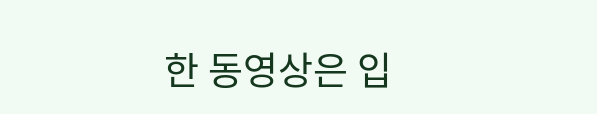한 동영상은 입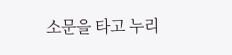소문을 타고 누리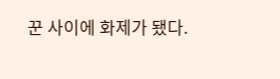꾼 사이에 화제가 됐다.